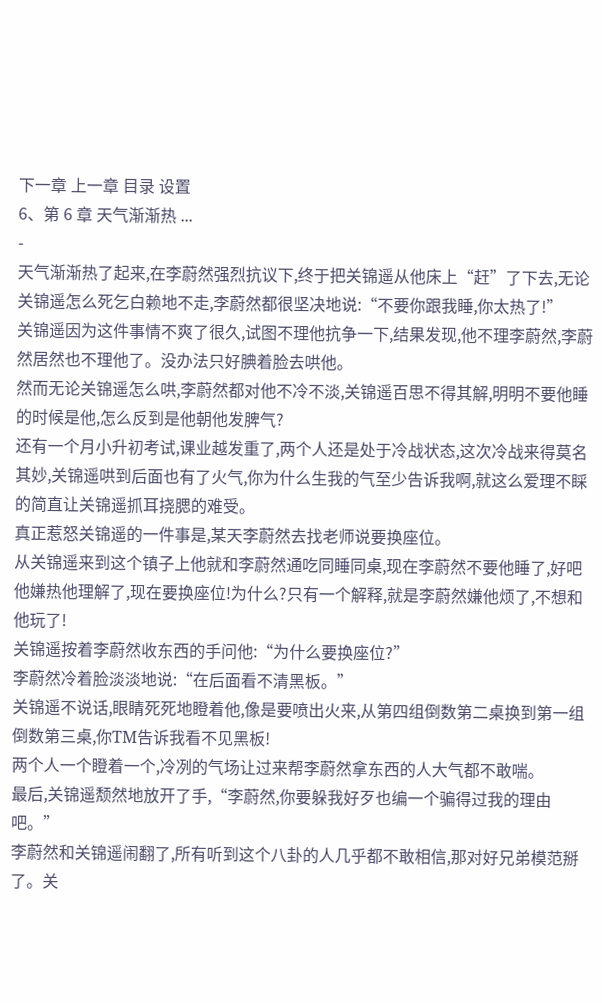下一章 上一章 目录 设置
6、第 6 章 天气渐渐热 ...
-
天气渐渐热了起来,在李蔚然强烈抗议下,终于把关锦遥从他床上“赶”了下去,无论关锦遥怎么死乞白赖地不走,李蔚然都很坚决地说:“不要你跟我睡,你太热了!”
关锦遥因为这件事情不爽了很久,试图不理他抗争一下,结果发现,他不理李蔚然,李蔚然居然也不理他了。没办法只好腆着脸去哄他。
然而无论关锦遥怎么哄,李蔚然都对他不冷不淡,关锦遥百思不得其解,明明不要他睡的时候是他,怎么反到是他朝他发脾气?
还有一个月小升初考试,课业越发重了,两个人还是处于冷战状态,这次冷战来得莫名其妙,关锦遥哄到后面也有了火气,你为什么生我的气至少告诉我啊,就这么爱理不睬的简直让关锦遥抓耳挠腮的难受。
真正惹怒关锦遥的一件事是,某天李蔚然去找老师说要换座位。
从关锦遥来到这个镇子上他就和李蔚然通吃同睡同桌,现在李蔚然不要他睡了,好吧他嫌热他理解了,现在要换座位!为什么?只有一个解释,就是李蔚然嫌他烦了,不想和他玩了!
关锦遥按着李蔚然收东西的手问他:“为什么要换座位?”
李蔚然冷着脸淡淡地说:“在后面看不清黑板。”
关锦遥不说话,眼睛死死地瞪着他,像是要喷出火来,从第四组倒数第二桌换到第一组倒数第三桌,你TM告诉我看不见黑板!
两个人一个瞪着一个,冷冽的气场让过来帮李蔚然拿东西的人大气都不敢喘。
最后,关锦遥颓然地放开了手,“李蔚然,你要躲我好歹也编一个骗得过我的理由吧。”
李蔚然和关锦遥闹翻了,所有听到这个八卦的人几乎都不敢相信,那对好兄弟模范掰了。关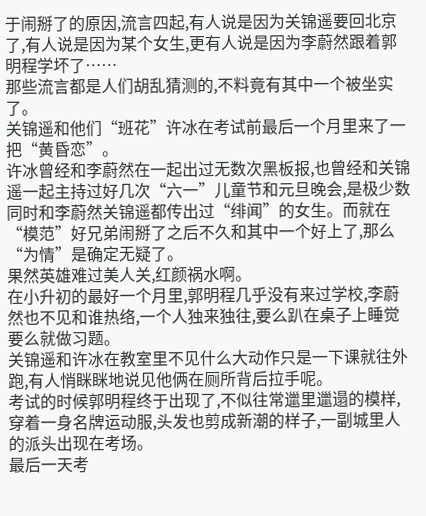于闹掰了的原因,流言四起,有人说是因为关锦遥要回北京了,有人说是因为某个女生,更有人说是因为李蔚然跟着郭明程学坏了……
那些流言都是人们胡乱猜测的,不料竟有其中一个被坐实了。
关锦遥和他们“班花”许冰在考试前最后一个月里来了一把“黄昏恋”。
许冰曾经和李蔚然在一起出过无数次黑板报,也曾经和关锦遥一起主持过好几次“六一”儿童节和元旦晚会,是极少数同时和李蔚然关锦遥都传出过“绯闻”的女生。而就在“模范”好兄弟闹掰了之后不久和其中一个好上了,那么“为情”是确定无疑了。
果然英雄难过美人关,红颜祸水啊。
在小升初的最好一个月里,郭明程几乎没有来过学校,李蔚然也不见和谁热络,一个人独来独往,要么趴在桌子上睡觉要么就做习题。
关锦遥和许冰在教室里不见什么大动作只是一下课就往外跑,有人悄眯眯地说见他俩在厕所背后拉手呢。
考试的时候郭明程终于出现了,不似往常邋里邋遢的模样,穿着一身名牌运动服,头发也剪成新潮的样子,一副城里人的派头出现在考场。
最后一天考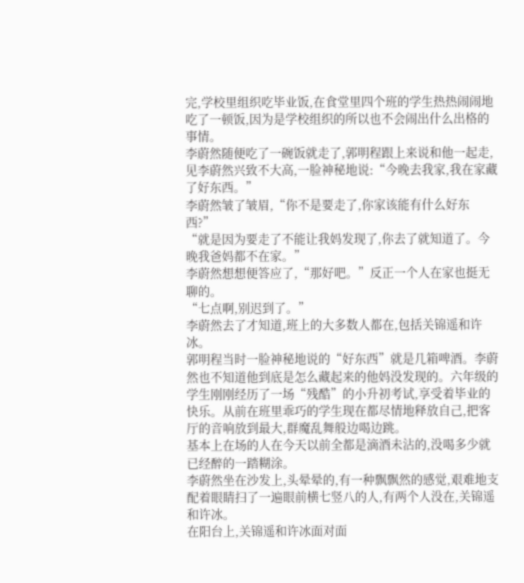完,学校里组织吃毕业饭,在食堂里四个班的学生热热闹闹地吃了一顿饭,因为是学校组织的所以也不会闹出什么出格的事情。
李蔚然随便吃了一碗饭就走了,郭明程跟上来说和他一起走,见李蔚然兴致不大高,一脸神秘地说:“今晚去我家,我在家藏了好东西。”
李蔚然皱了皱眉,“你不是要走了,你家该能有什么好东西?”
“就是因为要走了不能让我妈发现了,你去了就知道了。今晚我爸妈都不在家。”
李蔚然想想便答应了,“那好吧。”反正一个人在家也挺无聊的。
“七点啊,别迟到了。”
李蔚然去了才知道,班上的大多数人都在,包括关锦遥和许冰。
郭明程当时一脸神秘地说的“好东西”就是几箱啤酒。李蔚然也不知道他到底是怎么藏起来的他妈没发现的。六年级的学生刚刚经历了一场“残酷”的小升初考试,享受着毕业的快乐。从前在班里乖巧的学生现在都尽情地释放自己,把客厅的音响放到最大,群魔乱舞般边喝边跳。
基本上在场的人在今天以前全都是滴酒未沾的,没喝多少就已经醉的一踏糊涂。
李蔚然坐在沙发上,头晕晕的,有一种飘飘然的感觉,艰难地支配着眼睛扫了一遍眼前横七竖八的人,有两个人没在,关锦遥和许冰。
在阳台上,关锦遥和许冰面对面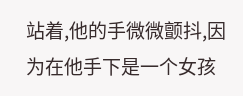站着,他的手微微颤抖,因为在他手下是一个女孩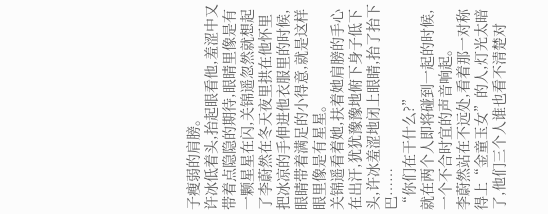子瘦弱的肩膀。
许冰低着头,抬起眼看他,羞涩中又带着点隐隐的期待,眼睛里像是有一颗星星在闪,关锦遥忽然就想起了李蔚然在冬天夜里拱在他怀里把冰凉的手伸进他衣服里的时候,眼睛带着满足的小得意,就是这样眼里像是有星星。
关锦遥看着她,扶着她肩膀的手心在出汗,犹犹豫豫地俯下身子低下头,许冰羞涩地闭上眼睛,抬了抬下巴……
“你们在干什么?”
就在两个人即将碰到一起的时候,一个不合时宜的声音响起。
李蔚然站在不远处,看着那一对称得上“金童玉女”的人,灯光太暗了,他们三个人谁也看不清楚对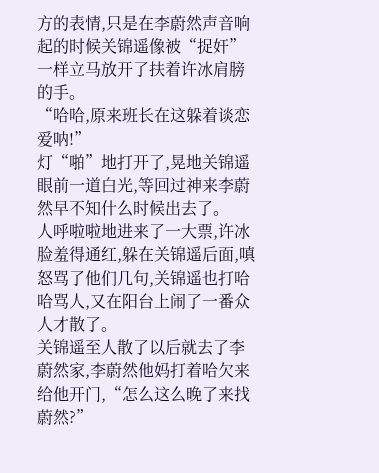方的表情,只是在李蔚然声音响起的时候关锦遥像被“捉奸”一样立马放开了扶着许冰肩膀的手。
“哈哈,原来班长在这躲着谈恋爱呐!”
灯“啪”地打开了,晃地关锦遥眼前一道白光,等回过神来李蔚然早不知什么时候出去了。
人呼啦啦地进来了一大票,许冰脸羞得通红,躲在关锦遥后面,嗔怒骂了他们几句,关锦遥也打哈哈骂人,又在阳台上闹了一番众人才散了。
关锦遥至人散了以后就去了李蔚然家,李蔚然他妈打着哈欠来给他开门,“怎么这么晚了来找蔚然?”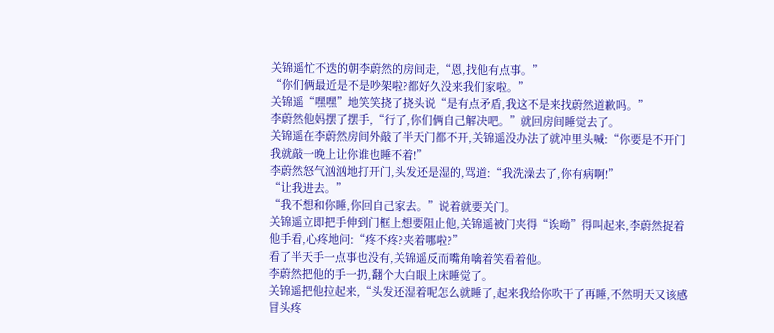关锦遥忙不迭的朝李蔚然的房间走,“恩,找他有点事。”
“你们俩最近是不是吵架啦?都好久没来我们家啦。”
关锦遥“嘿嘿”地笑笑挠了挠头说“是有点矛盾,我这不是来找蔚然道歉吗。”
李蔚然他妈摆了摆手,“行了,你们俩自己解决吧。”就回房间睡觉去了。
关锦遥在李蔚然房间外敲了半天门都不开,关锦遥没办法了就冲里头喊:“你要是不开门我就敲一晚上让你谁也睡不着!”
李蔚然怒气汹汹地打开门,头发还是湿的,骂道:“我洗澡去了,你有病啊!”
“让我进去。”
“我不想和你睡,你回自己家去。”说着就要关门。
关锦遥立即把手伸到门框上想要阻止他,关锦遥被门夹得“诶呦”得叫起来,李蔚然捉着他手看,心疼地问:“疼不疼?夹着哪啦?”
看了半天手一点事也没有,关锦遥反而嘴角噙着笑看着他。
李蔚然把他的手一扔,翻个大白眼上床睡觉了。
关锦遥把他拉起来,“头发还湿着呢怎么就睡了,起来我给你吹干了再睡,不然明天又该感冒头疼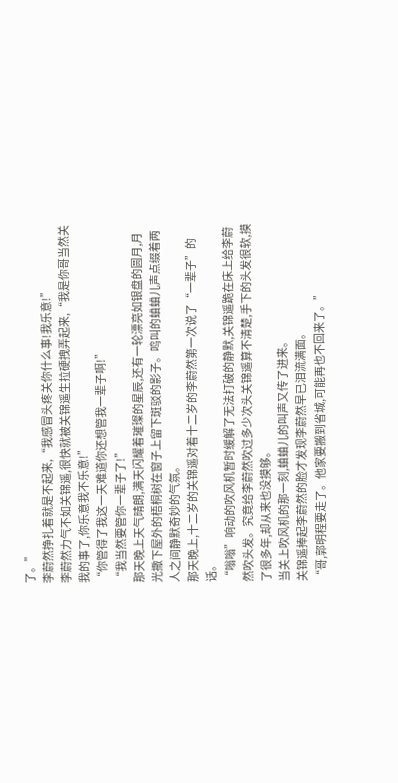了。”
李蔚然挣扎着就是不起来,“我感冒头疼关你什么事!我乐意!”
李蔚然力气不如关锦遥,很快就被关锦遥生拉硬拽弄起来,“我是你哥当然关我的事了,你乐意我不乐意!”
“你管得了我这一天难道你还想管我一辈子啊!”
“我当然要管你一辈子了!”
那天晚上天气晴朗,满天闪耀着璀璨的星辰,还有一轮漂亮如银盘的圆月,月光撒下屋外的梧桐树在窗子上留下斑驳的影子。鸣叫的蛐蛐儿声点缀着两人之间静默奇妙的气氛。
那天晚上,十二岁的关锦遥对着十二岁的李蔚然第一次说了“一辈子”的话。
“嗡嗡”响动的吹风机暂时缓解了无法打破的静默,关锦遥跪在床上给李蔚然吹头发。究竟给李蔚然吹过多少次头关锦遥算不清楚,手下的头发很软,摸了很多年,却从来也没摸够。
当关上吹风机的那一刻,蛐蛐儿的叫声又传了进来。
关锦遥捧起李蔚然的脸才发现李蔚然早已泪流满面。
“哥,郭明程要走了。他家要搬到省城,可能再也不回来了。”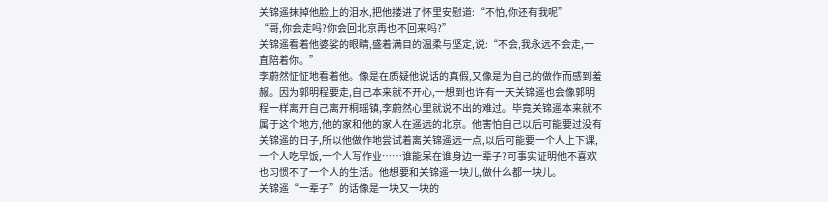关锦遥抹掉他脸上的泪水,把他搂进了怀里安慰道:“不怕,你还有我呢”
“哥,你会走吗?你会回北京再也不回来吗?”
关锦遥看着他婆娑的眼睛,盛着满目的温柔与坚定,说:“不会,我永远不会走,一直陪着你。”
李蔚然怔怔地看着他。像是在质疑他说话的真假,又像是为自己的做作而感到羞赧。因为郭明程要走,自己本来就不开心,一想到也许有一天关锦遥也会像郭明程一样离开自己离开桐瑶镇,李蔚然心里就说不出的难过。毕竟关锦遥本来就不属于这个地方,他的家和他的家人在遥远的北京。他害怕自己以后可能要过没有关锦遥的日子,所以他做作地尝试着离关锦遥远一点,以后可能要一个人上下课,一个人吃早饭,一个人写作业……谁能呆在谁身边一辈子?可事实证明他不喜欢也习惯不了一个人的生活。他想要和关锦遥一块儿,做什么都一块儿。
关锦遥“一辈子”的话像是一块又一块的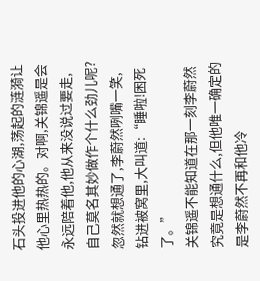石头投进他的心湖,荡起的涟漪让他心里热热的。对啊,关锦遥是会永远陪着他,他从来没说过要走,自己莫名其妙做作个什么劲儿呢?
忽然就想通了,李蔚然咧嘴一笑,钻进被窝里,大叫道:“睡啦!困死了。”
关锦遥不能知道在那一刻李蔚然究竟是想通什么,但他唯一确定的是李蔚然不再和他冷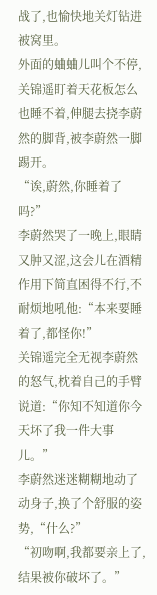战了,也愉快地关灯钻进被窝里。
外面的蛐蛐儿叫个不停,关锦遥盯着天花板怎么也睡不着,伸腿去挠李蔚然的脚背,被李蔚然一脚踢开。
“诶,蔚然,你睡着了吗?”
李蔚然哭了一晚上,眼睛又肿又涩,这会儿在酒精作用下简直困得不行,不耐烦地吼他:“本来要睡着了,都怪你!”
关锦遥完全无视李蔚然的怒气,枕着自己的手臂说道:“你知不知道你今天坏了我一件大事儿。”
李蔚然迷迷糊糊地动了动身子,换了个舒服的姿势,“什么?”
“初吻啊,我都要亲上了,结果被你破坏了。”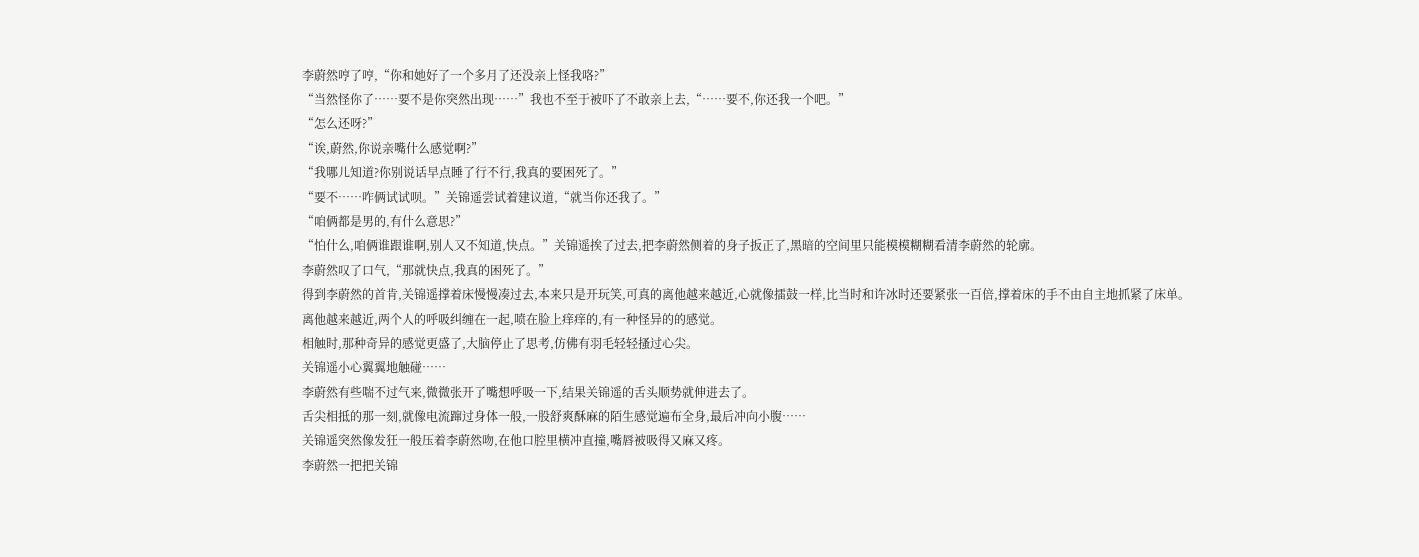李蔚然哼了哼,“你和她好了一个多月了还没亲上怪我咯?”
“当然怪你了……要不是你突然出现……”我也不至于被吓了不敢亲上去,“……要不,你还我一个吧。”
“怎么还呀?”
“诶,蔚然,你说亲嘴什么感觉啊?”
“我哪儿知道?你别说话早点睡了行不行,我真的要困死了。”
“要不……咋俩试试呗。”关锦遥尝试着建议道,“就当你还我了。”
“咱俩都是男的,有什么意思?”
“怕什么,咱俩谁跟谁啊,别人又不知道,快点。”关锦遥挨了过去,把李蔚然侧着的身子扳正了,黑暗的空间里只能模模糊糊看清李蔚然的轮廓。
李蔚然叹了口气,“那就快点,我真的困死了。”
得到李蔚然的首肯,关锦遥撑着床慢慢凑过去,本来只是开玩笑,可真的离他越来越近,心就像擂鼓一样,比当时和许冰时还要紧张一百倍,撑着床的手不由自主地抓紧了床单。
离他越来越近,两个人的呼吸纠缠在一起,喷在脸上痒痒的,有一种怪异的的感觉。
相触时,那种奇异的感觉更盛了,大脑停止了思考,仿佛有羽毛轻轻搔过心尖。
关锦遥小心翼翼地触碰……
李蔚然有些喘不过气来,微微张开了嘴想呼吸一下,结果关锦遥的舌头顺势就伸进去了。
舌尖相抵的那一刻,就像电流蹿过身体一般,一股舒爽酥麻的陌生感觉遍布全身,最后冲向小腹……
关锦遥突然像发狂一般压着李蔚然吻,在他口腔里横冲直撞,嘴唇被吸得又麻又疼。
李蔚然一把把关锦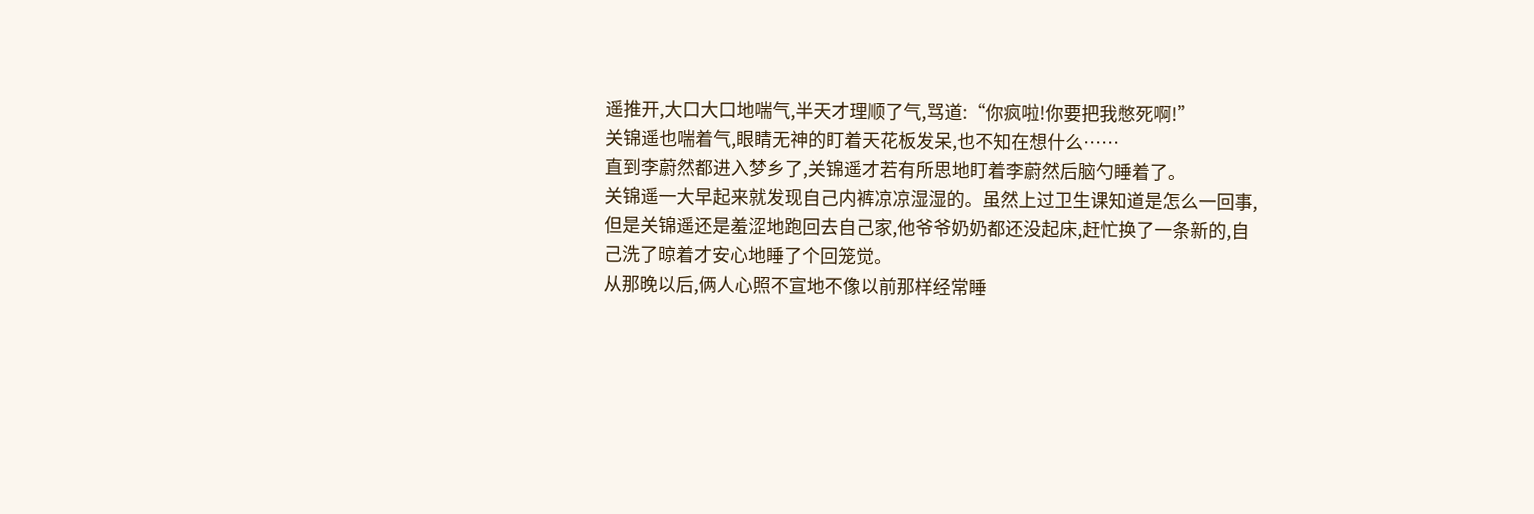遥推开,大口大口地喘气,半天才理顺了气,骂道:“你疯啦!你要把我憋死啊!”
关锦遥也喘着气,眼睛无神的盯着天花板发呆,也不知在想什么……
直到李蔚然都进入梦乡了,关锦遥才若有所思地盯着李蔚然后脑勺睡着了。
关锦遥一大早起来就发现自己内裤凉凉湿湿的。虽然上过卫生课知道是怎么一回事,但是关锦遥还是羞涩地跑回去自己家,他爷爷奶奶都还没起床,赶忙换了一条新的,自己洗了晾着才安心地睡了个回笼觉。
从那晚以后,俩人心照不宣地不像以前那样经常睡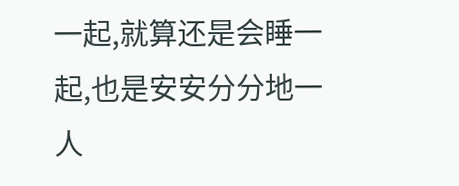一起,就算还是会睡一起,也是安安分分地一人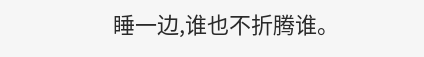睡一边,谁也不折腾谁。